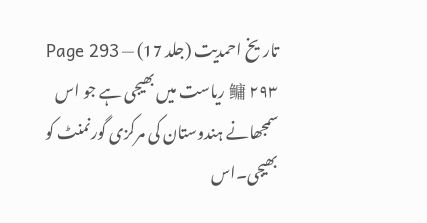تاریخ احمدیت (جلد 17) — Page 293
۲۹۳ 鳙 ریاست میں بھیجی ہے جو اس سمجھانے ہندوستان کی مرکزی گورنمنٹ کو بھیجی۔اس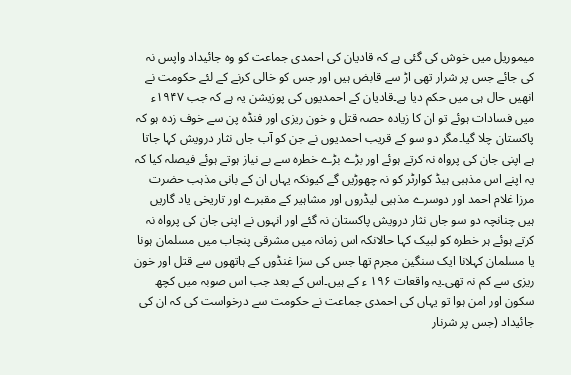میموریل میں خوش کی گئی ہے کہ قادیان کی احمدی جماعت کو وہ جائیداد واپس نہ کی جائے جس پر شرار تھی اڑ سے قابض ہیں اور جس کو خالی کرنے کے لئے حکومت نے انھیں حال ہی میں حکم دیا ہے۔قادیان کے احمدیوں کی پوزیشن یہ ہے کہ جب ۱۹۴۷ء میں فسادات ہوئے تو ان کا زیادہ حصہ قتل و خون ریزی اور فنڈہ پن سے خوف زدہ ہو کہ پاکستان چلا گیا۔مگر دو سو کے قریب احمدیوں نے جن کو آب جاں نثار درویش کہا جاتا ہے اپنی جان کی پرواہ نہ کرتے ہوئے اور بڑے بڑے خطرہ سے بے نیاز ہوتے ہوئے فیصلہ کیا کہ یہ اپنے اس مذہبی ہیڈ کوارٹر کو نہ چھوڑیں گے کیونکہ یہاں ان کے بانی مذہب حضرت مرزا غلام احمد اور دوسرے مذہبی لیڈروں اور مشاہیر کے مقبرے اور تاریخی یاد گاریں ہیں چنانچہ دو سو جاں نثار درویش پاکستان نہ گئے اور انہوں نے اپنی جان کی پرواہ نہ کرتے ہوئے ہر خطرہ کو لبیک کہا حالانکہ اس زمانہ میں مشرقی پنجاب میں مسلمان ہونا یا مسلمان کہلانا ایک سنگین مجرم تھا جس کی سزا غنڈوں کے ہاتھوں سے قتل اور خون ریزی سے کم نہ تھی۔یہ واقعات ۱۹۶ ء کے ہیں۔اس کے بعد جب اس صوبہ میں کچھ سکون اور امن ہوا تو یہاں کی احمدی جماعت نے حکومت سے درخواست کی کہ ان کی جائیداد (جس پر شرنار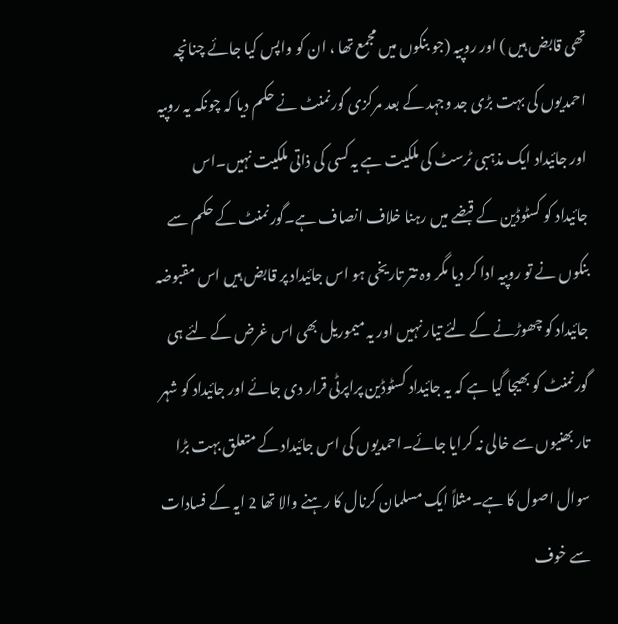تھی قابض ہیں ) اور روپیہ (جو بنکوں میں مجمع تھا ، ان کو واپس کیا جائے چنانچہ احمدیوں کی بہت بڑی جد وجہد کے بعد مرکزی گورنمنٹ نے حکم دیا کہ چونکہ یہ روپیہ اور جائیداد ایک مذہبی ٹرسٹ کی ملکیت ہے یہ کسی کی ذاتی ملکیت نہیں۔اس جائیداد کو کسٹوڈین کے قبضے میں رہنا خلاف انصاف ہے۔گورنمنٹ کے حکم سے بنکوں نے تو روپیہ ادا کر دیا مگر وہ تتر تاریخی ہو اس جائیداد پر قابض ہیں اس مقبوضہ جائیداد کو چھوڑنے کے لئے تیار نہیں اور یہ میموریل بھی اس غرض کے لئے ہی گورنمنٹ کو بھیجا گیا ہے کہ یہ جائیداد کسٹوڈین پراپرٹی قرار دی جائے اور جائیداد کو شہر تار بھنیوں سے خالی نہ کرایا جائے۔احمدیوں کی اس جائیداد کے متعلق بہت بڑا سوال اصول کا ہے۔مثلاً ایک مسلمان کرنال کا رہنے والا تھا 2 ایہ کے فسادات سے خوف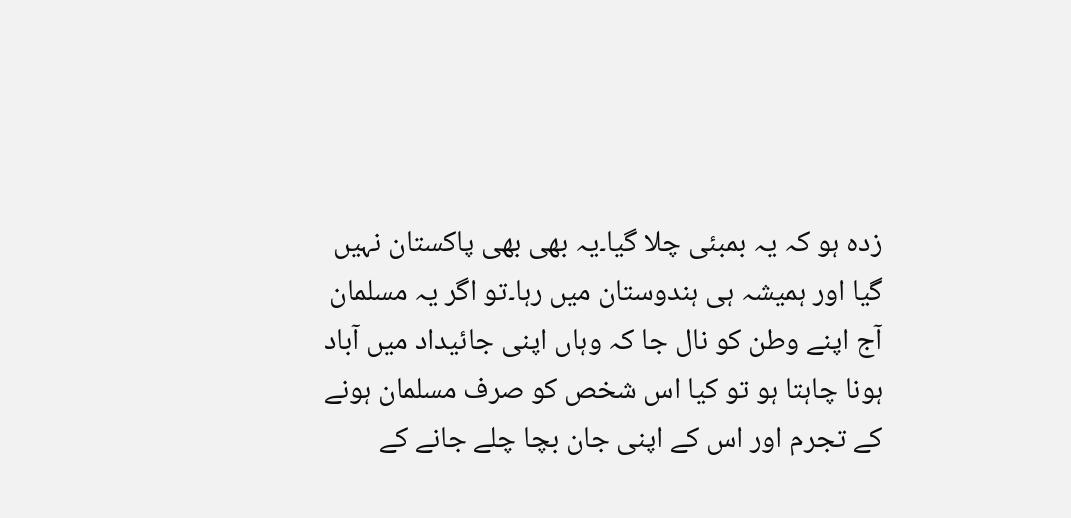زدہ ہو کہ یہ بمبئی چلا گیا۔یہ بھی بھی پاکستان نہیں گیا اور ہمیشہ ہی ہندوستان میں رہا۔تو اگر یہ مسلمان آج اپنے وطن کو نال جا کہ وہاں اپنی جائیداد میں آباد ہونا چاہتا ہو تو کیا اس شخص کو صرف مسلمان ہونے کے تجرم اور اس کے اپنی جان بچا چلے جانے کے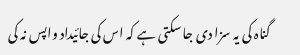گناہ کی یہ سزا دی جا سکتی ہے کہ اس کی جائیداد واپس نہ کی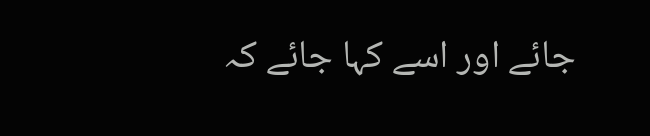جائے اور اسے کہا جائے کہ